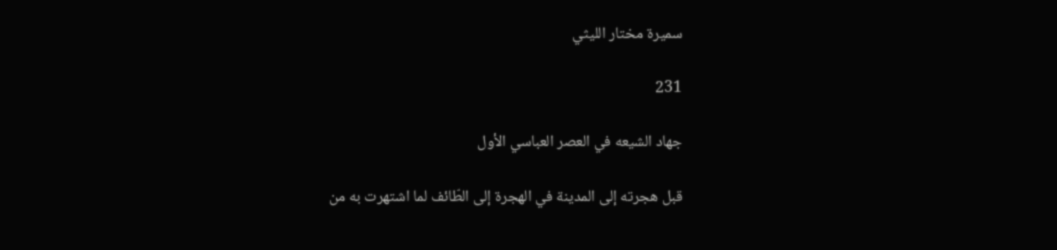سميرة مختار الليثي

231

جهاد الشيعه في العصر العباسي الأول

قبل هجرته إلى المدينة في الهجرة إلى الطّائف لما اشتهرت به من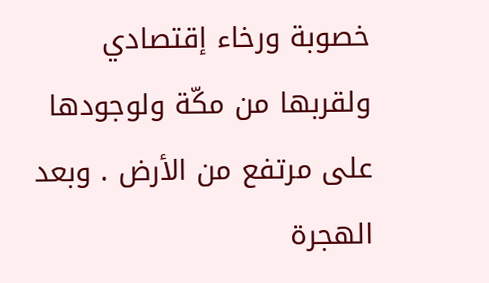خصوبة ورخاء إقتصادي ولقربها من مكّة ولوجودها على مرتفع من الأرض . وبعد الهجرة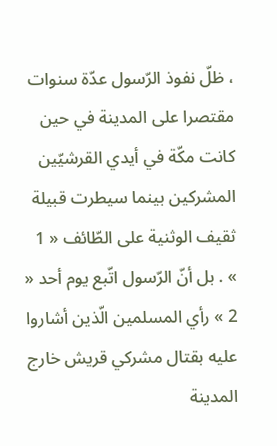، ظلّ نفوذ الرّسول عدّة سنوات مقتصرا على المدينة في حين كانت مكّة في أيدي القرشيّين المشركين بينما سيطرت قبيلة ثقيف الوثنية على الطّائف « 1 » . بل أنّ الرّسول اتّبع يوم أحد « 2 » رأي المسلمين الّذين أشاروا عليه بقتال مشركي قريش خارج المدينة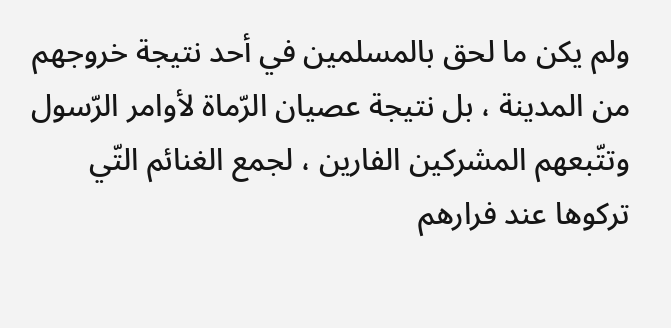ولم يكن ما لحق بالمسلمين في أحد نتيجة خروجهم من المدينة ، بل نتيجة عصيان الرّماة لأوامر الرّسول وتتّبعهم المشركين الفارين ، لجمع الغنائم التّي تركوها عند فرارهم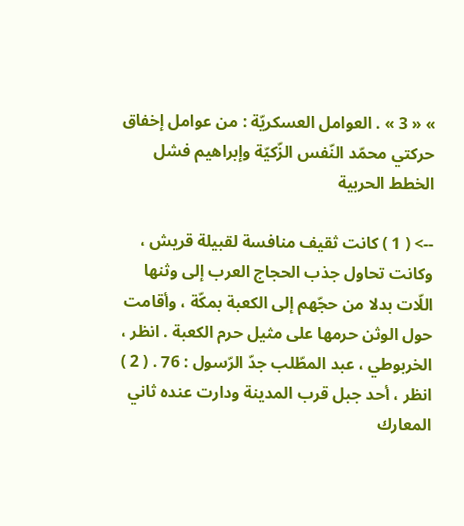» « 3 » . العوامل العسكريّة : من عوامل إخفاق حركتي محمّد النّفس الزّكيّة وإبراهيم فشل الخطط الحربية

--> ( 1 ) كانت ثقيف منافسة لقبيلة قريش ، وكانت تحاول جذب الحجاج العرب إلى وثنها اللّات بدلا من حجّهم إلى الكعبة بمكّة ، وأقامت حول الوثن حرمها على مثيل حرم الكعبة . انظر ، الخربوطي ، عبد المطّلب جدّ الرّسول : 76 . ( 2 ) انظر ، أحد جبل قرب المدينة ودارت عنده ثاني المعارك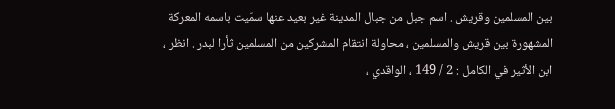بين المسلمين وقريش . اسم جبل من جبال المدينة غير بعيد عنها سمّيت باسمه المعركة المشهورة بين قريش والمسلمين ، محاولة انتقام المشركين من المسلمين ثأرا لبدر . انظر ، ابن الأثير في الكامل : 2 / 149 ، الواقدي ،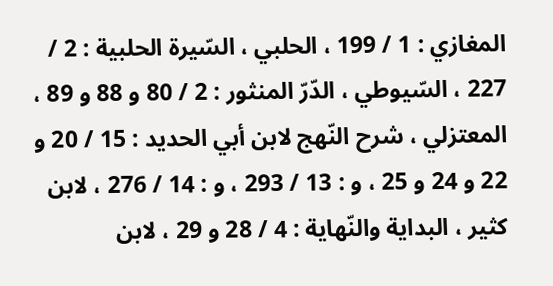المغازي : 1 / 199 ، الحلبي ، السّيرة الحلبية : 2 / 227 ، السّيوطي ، الدّرّ المنثور : 2 / 80 و 88 و 89 ، المعتزلي ، شرح النّهج لابن أبي الحديد : 15 / 20 و 22 و 24 و 25 ، و : 13 / 293 ، و : 14 / 276 ، لابن كثير ، البداية والنّهاية : 4 / 28 و 29 ، لابن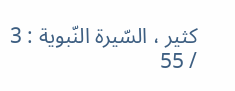كثير ، السّيرة النّبوية : 3 / 55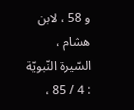و 58 ، لابن هشام ، السّيرة النّبويّة : 4 / 85 ،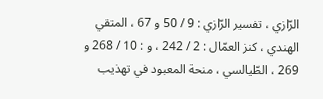الرّازي ، تفسير الرّازي : 9 / 50 و 67 ، المتقي الهندي ، كنز العمّال : 2 / 242 ، و : 10 / 268 و 269 ، الطّيالسي ، منحة المعبود في تهذيب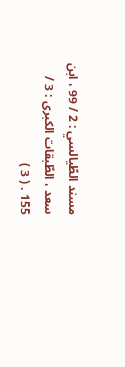مسند الطّيالسي : 2 / 99 ، ابن سعد ، الطّبقات الكبرى : 3 / 155 . ( 3 )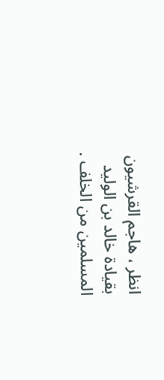انظر ، هاجم القرشيون بقيادة خالد بن الوليد المسلمين من الخلف .